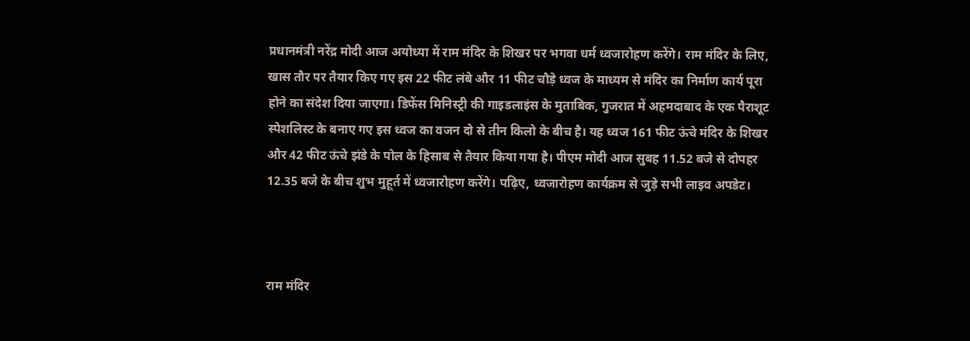प्रधानमंत्री नरेंद्र मोदी आज अयोध्या में राम मंदिर के शिखर पर भगवा धर्म ध्वजारोहण करेंगे। राम मंदिर के लिए, खास तौर पर तैयार किए गए इस 22 फीट लंबे और 11 फीट चौड़े ध्वज के माध्यम से मंदिर का निर्माण कार्य पूरा होने का संदेश दिया जाएगा। डिफेंस मिनिस्ट्री की गाइडलाइंस के मुताबिक, गुजरात में अहमदाबाद के एक पैराशूट स्पेशलिस्ट के बनाए गए इस ध्वज का वजन दो से तीन किलो के बीच है। यह ध्वज 161 फीट ऊंचे मंदिर के शिखर और 42 फीट ऊंचे झंडे के पोल के हिसाब से तैयार किया गया है। पीएम मोदी आज सुबह 11.52 बजे से दोपहर 12.35 बजे के बीच शुभ मुहूर्त में ध्वजारोहण करेंगे। पढ़िए, ध्वजारोहण कार्यक्रम से जुड़े सभी लाइव अपडेट।



राम मंदिर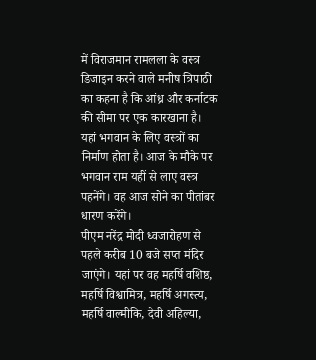में विराजमान रामलला के वस्त्र डिजाइन करने वाले मनीष त्रिपाठी का कहना है कि आंध्र और कर्नाटक की सीमा पर एक कारखाना है। यहां भगवान के लिए वस्त्रों का निर्माण होता है। आज के मौके पर भगवान राम यहीं से लाए वस्त्र पहनेंगे। वह आज सोने का पीतांबर धारण करेंगे।
पीएम नरेंद्र मोदी ध्वजारोहण से पहले करीब 10 बजे सप्त मंदिर जाएंगे। यहां पर वह महर्षि वशिष्ठ, महर्षि विश्वामित्र, महर्षि अगस्त्य, महर्षि वाल्मीकि, देवी अहिल्या,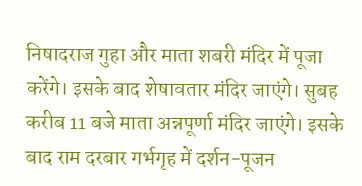निषादराज गुहा और माता शबरी मंदिर में पूजा करेंगे। इसके बाद शेषावतार मंदिर जाएंगे। सुबह करीब 11 बजे माता अन्नपूर्णा मंदिर जाएंगे। इसके बाद राम दरबार गर्भगृह में दर्शन-पूजन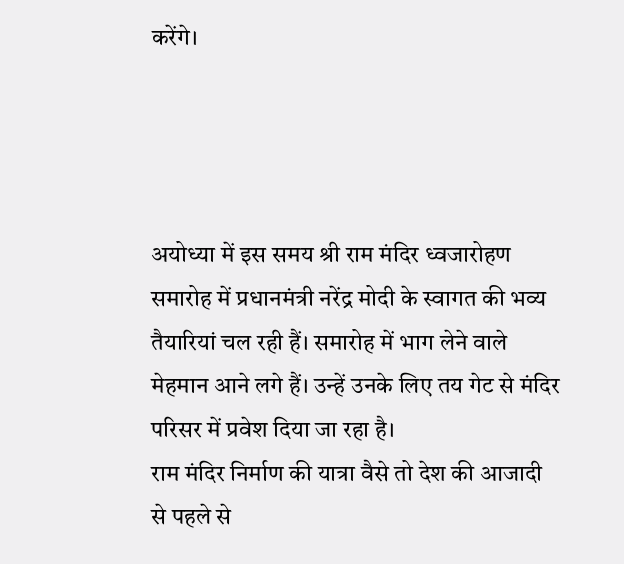करेंगे।




अयोध्या में इस समय श्री राम मंदिर ध्वजारोहण समारोह में प्रधानमंत्री नरेंद्र मोदी के स्वागत की भव्य तैयारियां चल रही हैं। समारोह में भाग लेने वाले मेहमान आने लगे हैं। उन्हें उनके लिए तय गेट से मंदिर परिसर में प्रवेश दिया जा रहा है।
राम मंदिर निर्माण की यात्रा वैसे तो देश की आजादी से पहले से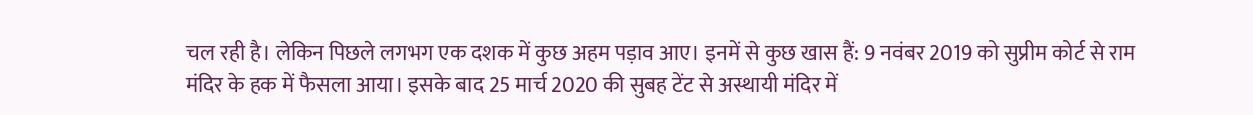चल रही है। लेकिन पिछले लगभग एक दशक में कुछ अहम पड़ाव आए। इनमें से कुछ खास हैं: 9 नवंबर 2019 को सुप्रीम कोर्ट से राम मंदिर के हक में फैसला आया। इसके बाद 25 मार्च 2020 की सुबह टेंट से अस्थायी मंदिर में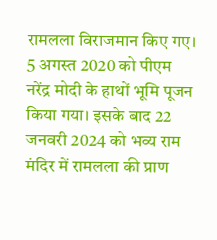रामलला विराजमान किए गए। 5 अगस्त 2020 को पीएम नरेंद्र मोदी के हाथों भूमि पूजन
किया गया। इसके बाद 22 जनवरी 2024 को भव्य राम मंदिर में रामलला की प्राण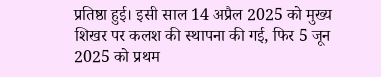प्रतिष्ठा हुई। इसी साल 14 अप्रैल 2025 को मुख्य शिखर पर कलश की स्थापना की गई, फिर 5 जून 2025 को प्रथम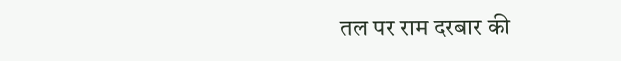तल पर राम दरबार की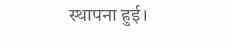स्थापना हुई।